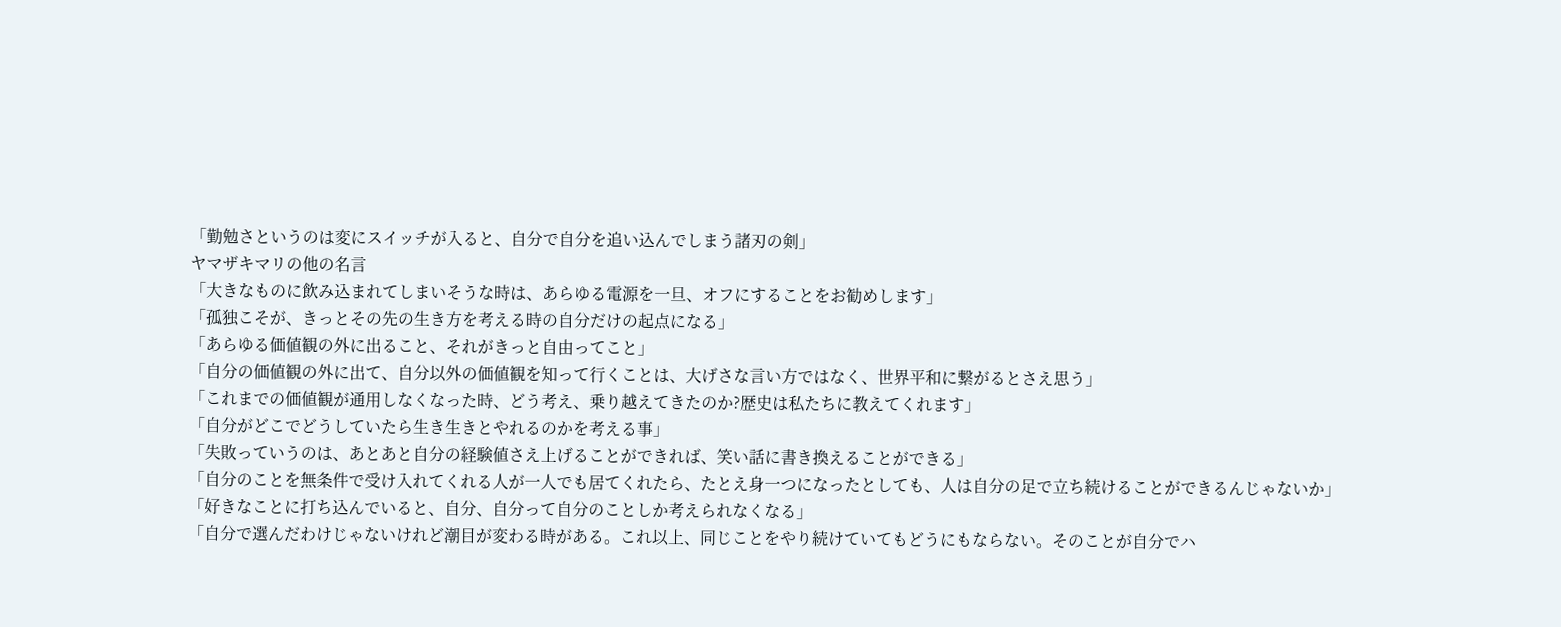「勤勉さというのは変にスイッチが入ると、自分で自分を追い込んでしまう諸刃の剣」
ヤマザキマリの他の名言
「大きなものに飲み込まれてしまいそうな時は、あらゆる電源を一旦、オフにすることをお勧めします」
「孤独こそが、きっとその先の生き方を考える時の自分だけの起点になる」
「あらゆる価値観の外に出ること、それがきっと自由ってこと」
「自分の価値観の外に出て、自分以外の価値観を知って行くことは、大げさな言い方ではなく、世界平和に繋がるとさえ思う」
「これまでの価値観が通用しなくなった時、どう考え、乗り越えてきたのか?歴史は私たちに教えてくれます」
「自分がどこでどうしていたら生き生きとやれるのかを考える事」
「失敗っていうのは、あとあと自分の経験値さえ上げることができれば、笑い話に書き換えることができる」
「自分のことを無条件で受け入れてくれる人が一人でも居てくれたら、たとえ身一つになったとしても、人は自分の足で立ち続けることができるんじゃないか」
「好きなことに打ち込んでいると、自分、自分って自分のことしか考えられなくなる」
「自分で選んだわけじゃないけれど潮目が変わる時がある。これ以上、同じことをやり続けていてもどうにもならない。そのことが自分でハ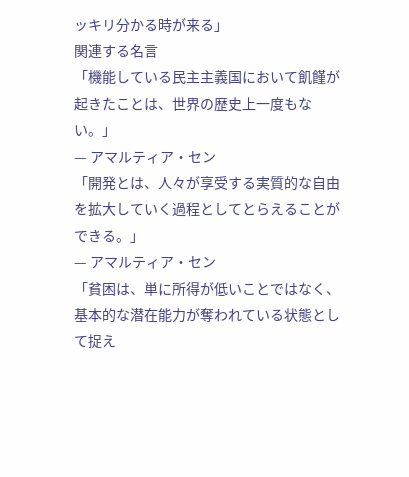ッキリ分かる時が来る」
関連する名言
「機能している民主主義国において飢饉が起きたことは、世界の歴史上一度もない。」
— アマルティア・セン
「開発とは、人々が享受する実質的な自由を拡大していく過程としてとらえることができる。」
— アマルティア・セン
「貧困は、単に所得が低いことではなく、基本的な潜在能力が奪われている状態として捉え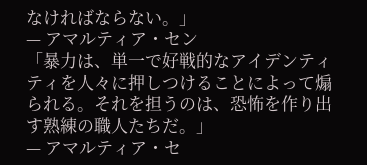なければならない。」
— アマルティア・セン
「暴力は、単一で好戦的なアイデンティティを人々に押しつけることによって煽られる。それを担うのは、恐怖を作り出す熟練の職人たちだ。」
— アマルティア・セ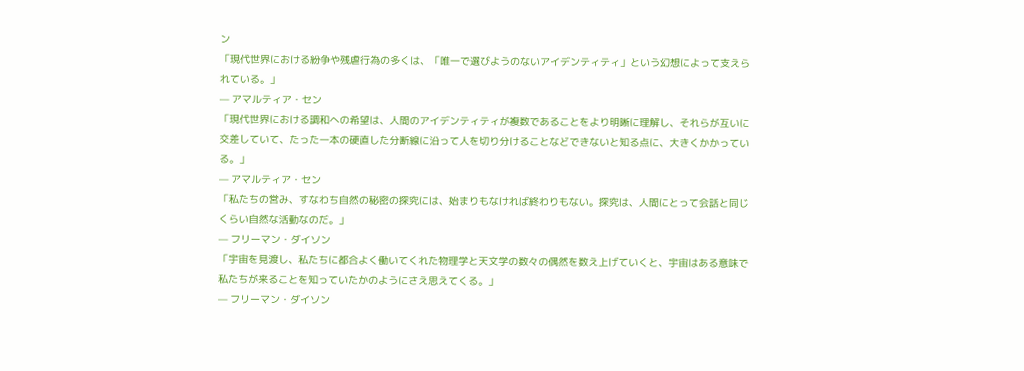ン
「現代世界における紛争や残虐行為の多くは、「唯一で選びようのないアイデンティティ」という幻想によって支えられている。」
— アマルティア・セン
「現代世界における調和への希望は、人間のアイデンティティが複数であることをより明晰に理解し、それらが互いに交差していて、たった一本の硬直した分断線に沿って人を切り分けることなどできないと知る点に、大きくかかっている。」
— アマルティア・セン
「私たちの営み、すなわち自然の秘密の探究には、始まりもなければ終わりもない。探究は、人間にとって会話と同じくらい自然な活動なのだ。」
— フリーマン・ダイソン
「宇宙を見渡し、私たちに都合よく働いてくれた物理学と天文学の数々の偶然を数え上げていくと、宇宙はある意味で私たちが来ることを知っていたかのようにさえ思えてくる。」
— フリーマン・ダイソン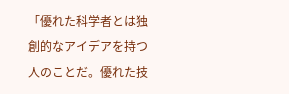「優れた科学者とは独創的なアイデアを持つ人のことだ。優れた技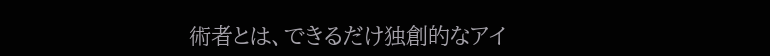術者とは、できるだけ独創的なアイ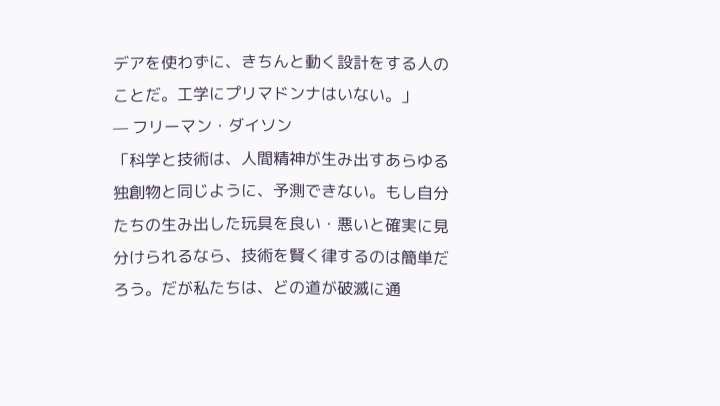デアを使わずに、きちんと動く設計をする人のことだ。工学にプリマドンナはいない。」
— フリーマン・ダイソン
「科学と技術は、人間精神が生み出すあらゆる独創物と同じように、予測できない。もし自分たちの生み出した玩具を良い・悪いと確実に見分けられるなら、技術を賢く律するのは簡単だろう。だが私たちは、どの道が破滅に通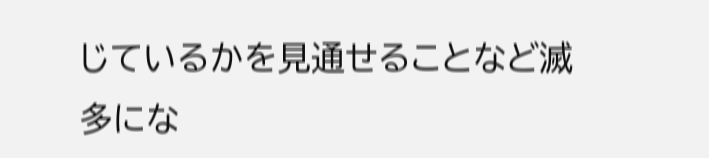じているかを見通せることなど滅多にな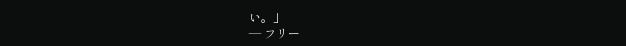い。」
— フリー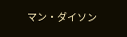マン・ダイソン